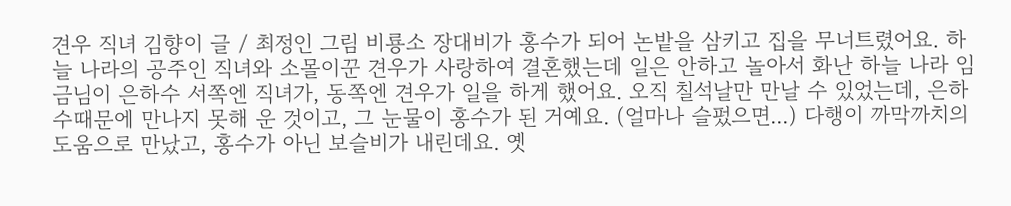견우 직녀 김향이 글 / 최정인 그림 비룡소 장대비가 홍수가 되어 논밭을 삼키고 집을 무너트렸어요. 하늘 나라의 공주인 직녀와 소몰이꾼 견우가 사랑하여 결혼했는데 일은 안하고 놀아서 화난 하늘 나라 임금님이 은하수 서쪽엔 직녀가, 동쪽엔 견우가 일을 하게 했어요. 오직 칠석날만 만날 수 있었는데, 은하수때문에 만나지 못해 운 것이고, 그 눈물이 홍수가 된 거예요. (얼마나 슬펐으면...) 다행이 까막까치의 도움으로 만났고, 홍수가 아닌 보슬비가 내린데요. 옛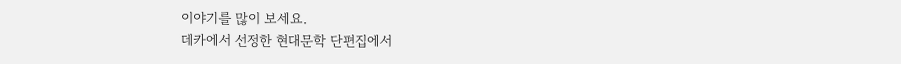이야기를 많이 보세요.
데카에서 선정한 현대문학 단편집에서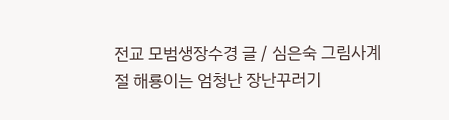전교 모범생장수경 글 / 심은숙 그림사계절 해룡이는 엄청난 장난꾸러기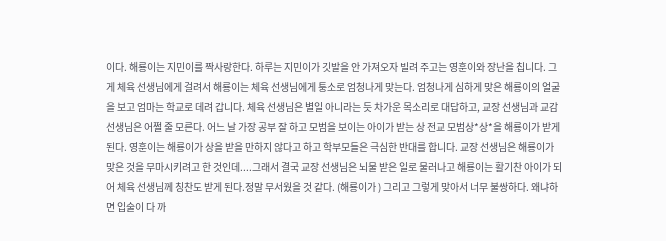이다. 해룡이는 지민이를 짝사랑한다. 하루는 지민이가 깃발을 안 가져오자 빌려 주고는 영훈이와 장난을 칩니다. 그게 체육 선생님에게 걸려서 해룡이는 체육 선생님에게 퉁소로 엄청나게 맞는다. 엄청나게 심하게 맞은 해룡이의 얼굴을 보고 엄마는 학교로 데려 갑니다. 체육 선생님은 별일 아니라는 듯 차가운 목소리로 대답하고, 교장 선생님과 교감 선생님은 어쩔 줄 모른다. 어느 날 가장 공부 잘 하고 모범을 보이는 아이가 받는 상 전교 모범상*상*을 해룡이가 받게 된다. 영훈이는 해룡이가 상을 받을 만하지 않다고 하고 학부모들은 극심한 반대를 합니다. 교장 선생님은 해룡이가 맞은 것을 무마시키려고 한 것인데....그래서 결국 교장 선생님은 뇌물 받은 일로 물러나고 해룡이는 활기찬 아이가 되어 체육 선생님께 칭찬도 받게 된다.정말 무서웠을 것 같다. (해룡이가 ) 그리고 그렇게 맞아서 너무 불쌍하다. 왜냐하면 입술이 다 까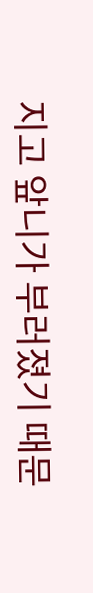지고 앞니가 부러졌기 때문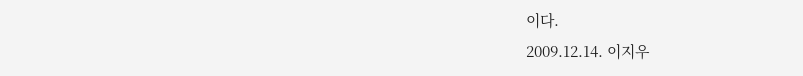이다.
2009.12.14. 이지우